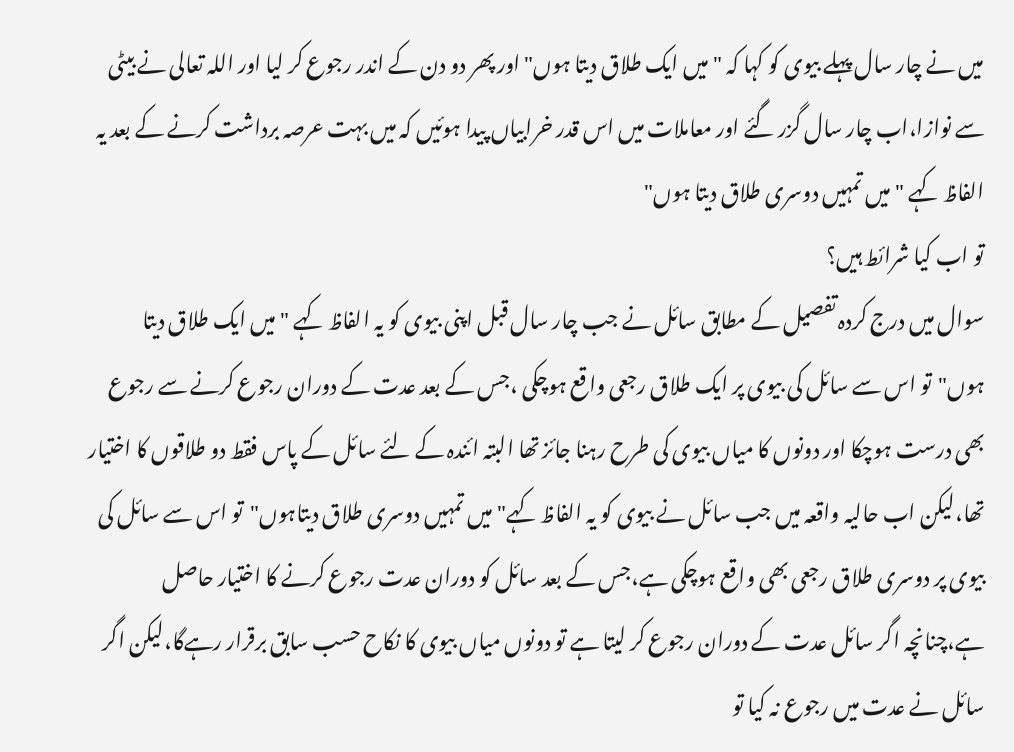میں نے چار سال پہلے بیوی کو کہا کہ "میں ایک طلاق دیتا ہوں" اور پھر دو دن کے اندر رجوع کر لیا اور اللہ تعالی نے بیٹی سے نوازا،اب چار سال گزر گئے اور معاملات میں اس قدر خرابیاں پیدا ہوئیں کہ میں بہت عرصہ برداشت کرنے کے بعد یہ الفاظ کہے "میں تمہیں دوسری طلاق دیتا ہوں"
تو اب کیا شرائط ہیں؟
سوال میں درج کردہ تفصیل کے مطابق سائل نے جب چار سال قبل اپنی بیوی کو یہ الفاظ کہے "میں ایک طلاق دیتا ہوں"تو اس سے سائل کی بیوی پر ایک طلاق رجعی واقع ہوچکی ،جس کے بعد عدت کے دوران رجوع کرنے سے رجوع بھی درست ہوچکا اور دونوں کا میاں بیوی کی طرح رہنا جائز تھا البتہ ائندہ کے لئے سائل کے پاس فقط دو طلاقوں کا اختیار تھا،لیکن اب حالیہ واقعہ میں جب سائل نے بیوی کو یہ الفاظ کہے"میں تمہیں دوسری طلاق دیتاہوں"تو اس سے سائل کی بیوی پر دوسری طلاق رجعی بھی واقع ہوچکی ہے،جس کے بعد سائل کو دوران عدت رجوع کرنے کا اختیار حاصل ہے،چنانچہ اگر سائل عدت کے دوران رجوع کر لیتا ہے تو دونوں میاں بیوی کا نکاح حسب سابق برقرار رہےگا،لیکن اگر سائل نے عدت میں رجوع نہ کیا تو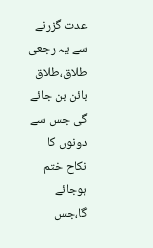عدت گزرنے سے یہ رجعی طلاق،طلاق بائن بن جائے گی جس سے دونوں کا نکاح ختم ہوجائے گا،جس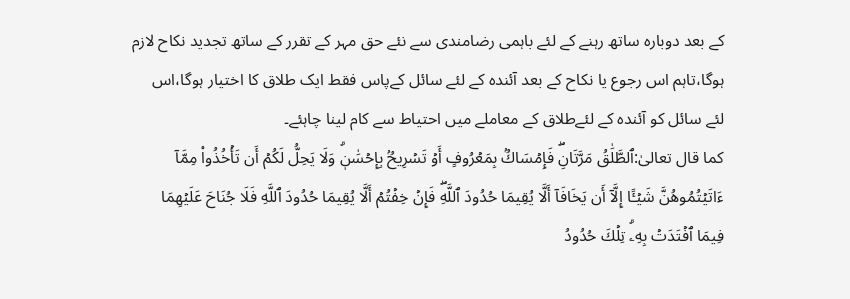کے بعد دوبارہ ساتھ رہنے کے لئے باہمی رضامندی سے نئے حق مہر کے تقرر کے ساتھ تجدید نکاح لازم ہوگا،تاہم اس رجوع یا نکاح کے بعد آئندہ کے لئے سائل کےپاس فقط ایک طلاق کا اختیار ہوگا،اس لئے سائل کو آئندہ کے لئےطلاق کے معاملے میں احتیاط سے کام لینا چاہئے۔
کما قال تعالیٰ:ٱلطَّلَٰقُ مَرَّتَانِۖ فَإِمۡسَاكُۢ بِمَعۡرُوفٍ أَوۡ تَسۡرِيحُۢ بِإِحۡسَٰنٖۗ وَلَا يَحِلُّ لَكُمۡ أَن تَأۡخُذُواْ مِمَّآ ءَاتَيۡتُمُوهُنَّ شَيۡـًٔا إِلَّآ أَن يَخَافَآ أَلَّا يُقِيمَا حُدُودَ ٱللَّهِۖ فَإِنۡ خِفۡتُمۡ أَلَّا يُقِيمَا حُدُودَ ٱللَّهِ فَلَا جُنَاحَ عَلَيۡهِمَا فِيمَا ٱفۡتَدَتۡ بِهِۦۗ تِلۡكَ حُدُودُ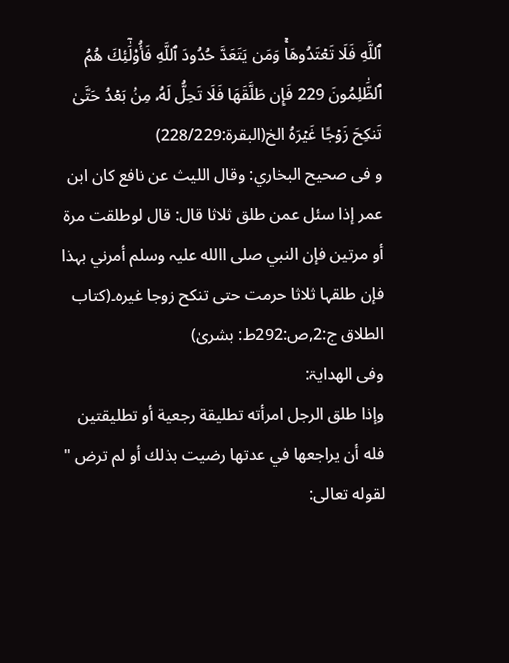ٱللَّهِ فَلَا تَعۡتَدُوهَاۚ وَمَن يَتَعَدَّ حُدُودَ ٱللَّهِ فَأُوْلَٰٓئِكَ هُمُ ٱلظَّٰلِمُونَ 229 فَإِن طَلَّقَهَا فَلَا تَحِلُّ لَهُۥ مِنۢ بَعۡدُ حَتَّىٰ تَنكِحَ زَوۡجًا غَيۡرَهُ الخ(البقرۃ:228/229)
و فی صحیح البخاري: وقال اللیث عن نافع کان ابن عمر إذا سئل عمن طلق ثلاثا قال: قال لوطلقت مرۃ أو مرتین فإن النبي صلی االله علیہ وسلم أمرني بہذا فإن طلقہا ثلاثا حرمت حتی تنکح زوجا غیرہ۔(کتاب الطلاق ج:2,ص:292ط: بشریٰ)
وفی الھدایۃ:
وإذا طلق الرجل امرأته تطليقة رجعية أو تطليقتين فله أن يراجعها في عدتها رضيت بذلك أو لم ترض " لقوله تعالى: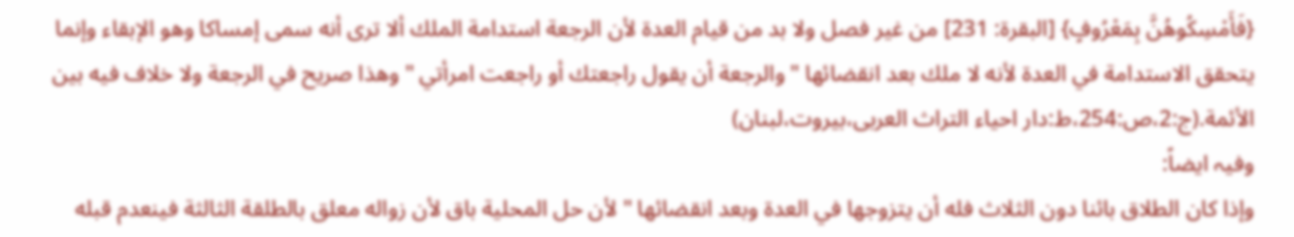{فَأَمْسِكُوهُنَّ بِمَعْرُوفٍ} [البقرة: 231] من غير فصل ولا بد من قيام العدة لأن الرجعة استدامة الملك ألا ترى أنه سمى إمساكا وهو الإبقاء وإنما يتحقق الاستدامة في العدة لأنه لا ملك بعد انقضائها " والرجعة أن يقول راجعتك أو راجعت امرأتي " وهذا صريح في الرجعة ولا خلاف فيه بين الأئمة.(ج:2،ص:254،ط:دار احیاء التراث العربی،بیروت،لبنان)
وفیہ ایضاً:
وإذا كان الطلاق بائنا دون الثلاث فله أن يتزوجها في العدة وبعد انقضائها " لأن حل المحلية باق لأن زواله معلق بالطلقة الثالثة فينعدم قبله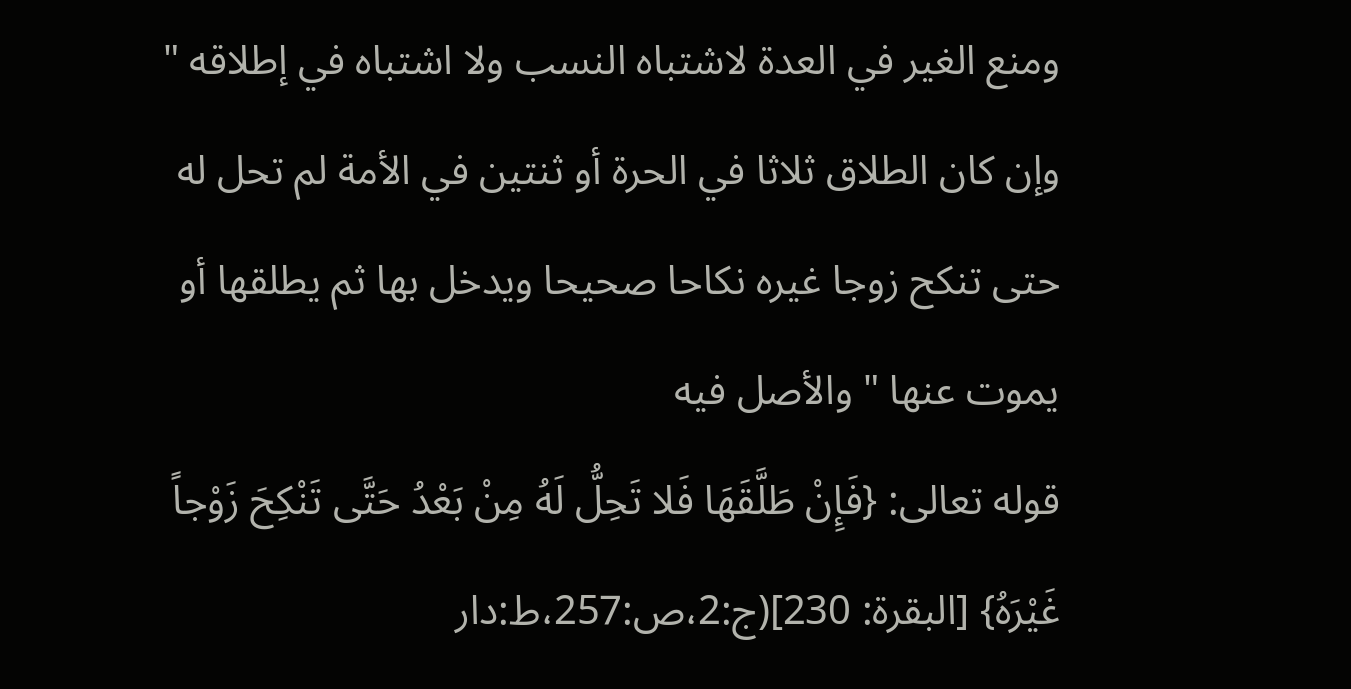ومنع الغير في العدة لاشتباه النسب ولا اشتباه في إطلاقه " وإن كان الطلاق ثلاثا في الحرة أو ثنتين في الأمة لم تحل له حتى تنكح زوجا غيره نكاحا صحيحا ويدخل بها ثم يطلقها أو يموت عنها " والأصل فيه
قوله تعالى: {فَإِنْ طَلَّقَهَا فَلا تَحِلُّ لَهُ مِنْ بَعْدُ حَتَّى تَنْكِحَ زَوْجاً غَيْرَهُ} [البقرة: 230](ج:2،ص:257،ط:دار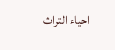احیاء التراث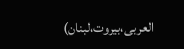العربی،بیروت،لبنان)